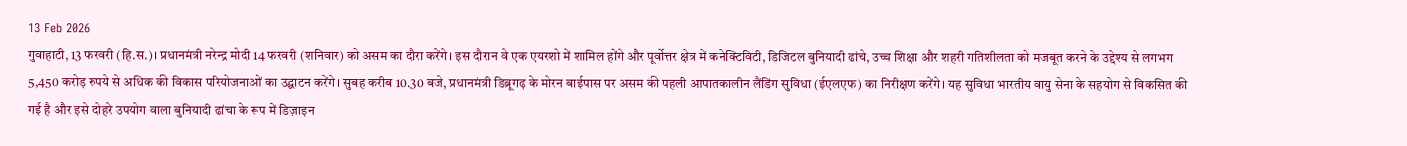13 Feb 2026
गुवाहाटी, 13 फरवरी (हि.स.)। प्रधानमंत्री नरेन्द्र मोदी 14 फरवरी (शनिवार) को असम का दौरा करेंगे। इस दौरान वे एक एयरशो में शामिल होंगे और पूर्वोत्तर क्षेत्र में कनेक्टिविटी, डिजिटल बुनियादी ढांचे, उच्च शिक्षा और शहरी गतिशीलता को मजबूत करने के उद्देश्य से लगभग 5,450 करोड़ रुपये से अधिक की विकास परियोजनाओं का उद्घाटन करेंगे। सुबह करीब 10.30 बजे, प्रधानमंत्री डिब्रूगढ़ के मोरन बाईपास पर असम की पहली आपातकालीन लैंडिंग सुविधा (ईएलएफ) का निरीक्षण करेंगे। यह सुविधा भारतीय वायु सेना के सहयोग से विकसित की गई है और इसे दोहरे उपयोग वाला बुनियादी ढांचा के रूप में डिज़ाइन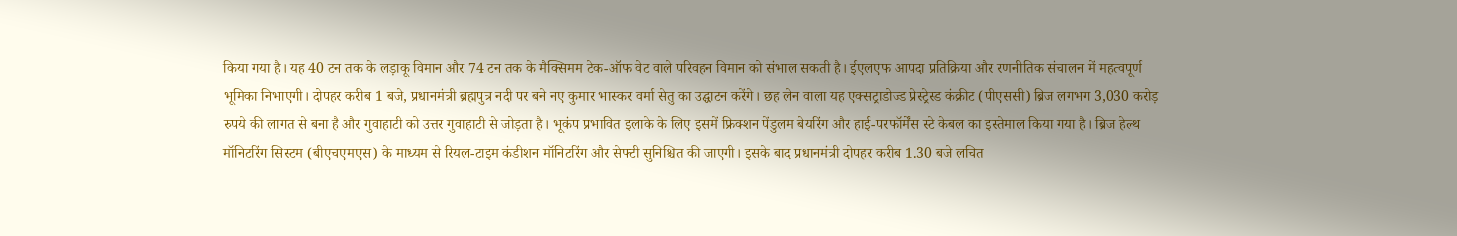किया गया है। यह 40 टन तक के लड़ाकू विमान और 74 टन तक के मैक्सिमम टेक-ऑफ वेट वाले परिवहन विमान को संभाल सकती है। ईएलएफ आपदा प्रतिक्रिया और रणनीतिक संचालन में महत्वपूर्ण भूमिका निभाएगी। दोपहर करीब 1 बजे, प्रधानमंत्री ब्रह्मपुत्र नदी पर बने नए कुमार भास्कर वर्मा सेतु का उद्घाटन करेंगे। छह लेन वाला यह एक्सट्राडोज्ड प्रेस्ट्रेस्ड कंक्रीट (पीएससी) ब्रिज लगभग 3,030 करोड़ रुपये की लागत से बना है और गुवाहाटी को उत्तर गुवाहाटी से जोड़ता है। भूकंप प्रभावित इलाके के लिए इसमें फ्रिक्शन पेंडुलम बेयरिंग और हाई-परफॉर्मेंस स्टे केबल का इस्तेमाल किया गया है। ब्रिज हेल्थ मॉनिटरिंग सिस्टम (बीएचएमएस) के माध्यम से रियल-टाइम कंडीशन मॉनिटरिंग और सेफ्टी सुनिश्चित की जाएगी। इसके बाद प्रधानमंत्री दोपहर करीब 1.30 बजे लचित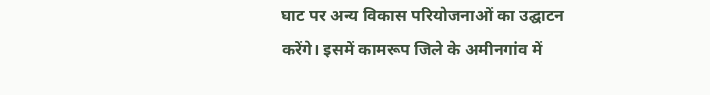घाट पर अन्य विकास परियोजनाओं का उद्घाटन करेंगे। इसमें कामरूप जिले के अमीनगांव में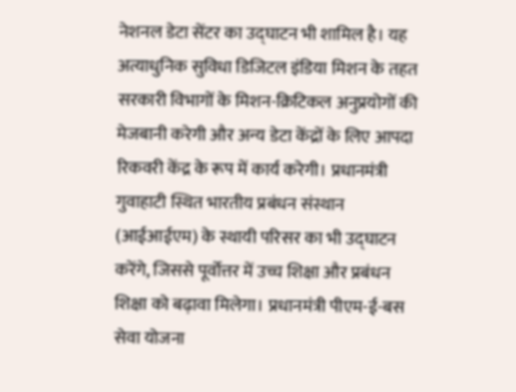नेशनल डेटा सेंटर का उद्घाटन भी शामिल है। यह अत्याधुनिक सुविधा डिजिटल इंडिया मिशन के तहत सरकारी विभागों के मिशन-क्रिटिकल अनुप्रयोगों की मेजबानी करेगी और अन्य डेटा केंद्रों के लिए आपदा रिकवरी केंद्र के रूप में कार्य करेगी। प्रधानमंत्री गुवाहाटी स्थित भारतीय प्रबंधन संस्थान (आईआईएम) के स्थायी परिसर का भी उद्घाटन करेंगे, जिससे पूर्वोत्तर में उच्च शिक्षा और प्रबंधन शिक्षा को बढ़ावा मिलेगा। प्रधानमंत्री पीएम-ई-बस सेवा योजना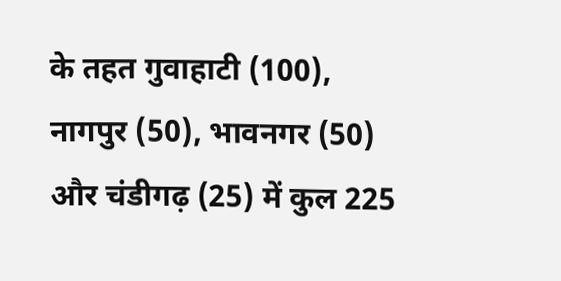के तहत गुवाहाटी (100), नागपुर (50), भावनगर (50) और चंडीगढ़ (25) में कुल 225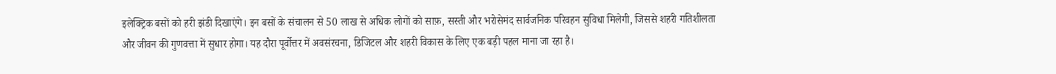इलेक्ट्रिक बसों को हरी झंडी दिखाएंगे। इन बसों के संचालन से 50 लाख से अधिक लोगों को साफ़, सस्ती और भरोसेमंद सार्वजनिक परिवहन सुविधा मिलेगी, जिससे शहरी गतिशीलता और जीवन की गुणवत्ता में सुधार होगा। यह दौरा पूर्वोत्तर में अवसंरचना, डिजिटल और शहरी विकास के लिए एक बड़ी पहल माना जा रहा है।